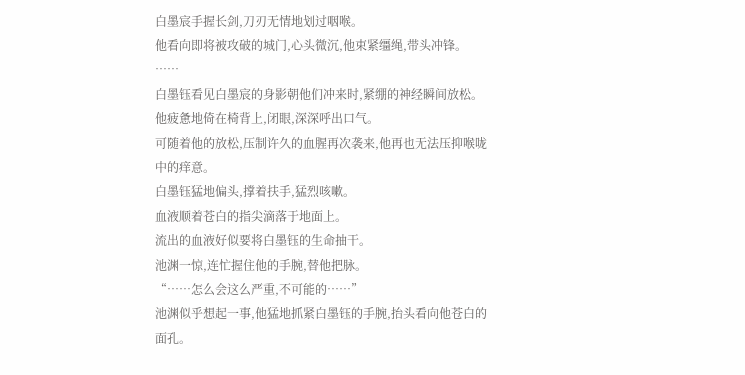白墨宸手握长剑,刀刃无情地划过咽喉。
他看向即将被攻破的城门,心头微沉,他束紧缰绳,带头冲锋。
……
白墨钰看见白墨宸的身影朝他们冲来时,紧绷的神经瞬间放松。
他疲惫地倚在椅背上,闭眼,深深呼出口气。
可随着他的放松,压制许久的血腥再次袭来,他再也无法压抑喉咙中的痒意。
白墨钰猛地偏头,撑着扶手,猛烈咳嗽。
血液顺着苍白的指尖滴落于地面上。
流出的血液好似要将白墨钰的生命抽干。
池渊一惊,连忙握住他的手腕,替他把脉。
“……怎么会这么严重,不可能的……”
池渊似乎想起一事,他猛地抓紧白墨钰的手腕,抬头看向他苍白的面孔。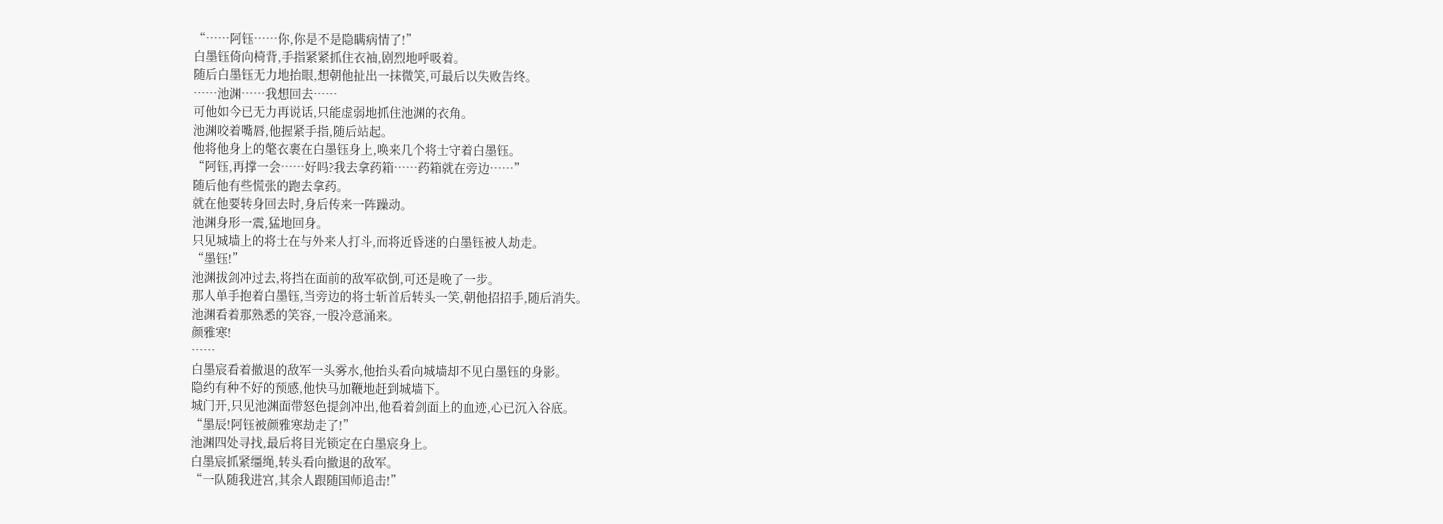“……阿钰……你,你是不是隐瞒病情了!”
白墨钰倚向椅背,手指紧紧抓住衣袖,剧烈地呼吸着。
随后白墨钰无力地抬眼,想朝他扯出一抹微笑,可最后以失败告终。
……池渊……我想回去……
可他如今已无力再说话,只能虚弱地抓住池渊的衣角。
池渊咬着嘴唇,他握紧手指,随后站起。
他将他身上的氅衣裹在白墨钰身上,唤来几个将士守着白墨钰。
“阿钰,再撑一会……好吗?我去拿药箱……药箱就在旁边……”
随后他有些慌张的跑去拿药。
就在他要转身回去时,身后传来一阵躁动。
池渊身形一震,猛地回身。
只见城墙上的将士在与外来人打斗,而将近昏迷的白墨钰被人劫走。
“墨钰!”
池渊拔剑冲过去,将挡在面前的敌军砍倒,可还是晚了一步。
那人单手抱着白墨钰,当旁边的将士斩首后转头一笑,朝他招招手,随后消失。
池渊看着那熟悉的笑容,一股冷意涌来。
颜雅寒!
……
白墨宸看着撤退的敌军一头雾水,他抬头看向城墙却不见白墨钰的身影。
隐约有种不好的预感,他快马加鞭地赶到城墙下。
城门开,只见池渊面带怒色提剑冲出,他看着剑面上的血迹,心已沉入谷底。
“墨辰!阿钰被颜雅寒劫走了!”
池渊四处寻找,最后将目光锁定在白墨宸身上。
白墨宸抓紧缰绳,转头看向撤退的敌军。
“一队随我进宫,其余人跟随国师追击!”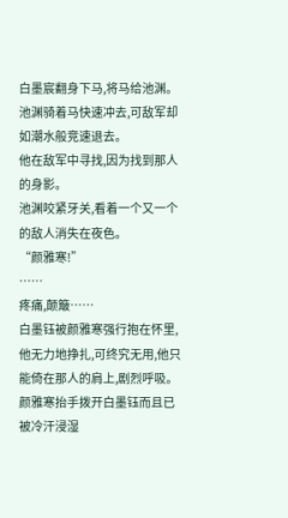白墨宸翻身下马,将马给池渊。
池渊骑着马快速冲去,可敌军却如潮水般竞速退去。
他在敌军中寻找,因为找到那人的身影。
池渊咬紧牙关,看着一个又一个的敌人消失在夜色。
“颜雅寒!”
……
疼痛,颠簸……
白墨钰被颜雅寒强行抱在怀里,他无力地挣扎,可终究无用,他只能倚在那人的肩上,剧烈呼吸。
颜雅寒抬手拨开白墨钰而且已被冷汗浸湿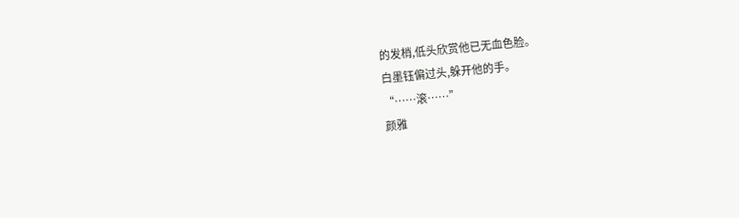的发梢,低头欣赏他已无血色脸。
白墨钰偏过头,躲开他的手。
“……滚……”
颜雅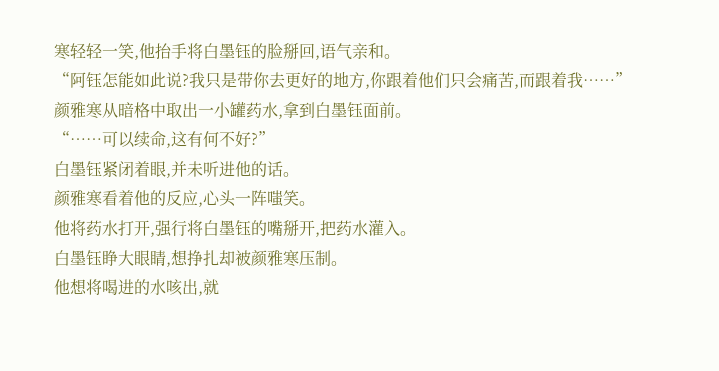寒轻轻一笑,他抬手将白墨钰的脸掰回,语气亲和。
“阿钰怎能如此说?我只是带你去更好的地方,你跟着他们只会痛苦,而跟着我……”
颜雅寒从暗格中取出一小罐药水,拿到白墨钰面前。
“……可以续命,这有何不好?”
白墨钰紧闭着眼,并未听进他的话。
颜雅寒看着他的反应,心头一阵嗤笑。
他将药水打开,强行将白墨钰的嘴掰开,把药水灌入。
白墨钰睁大眼睛,想挣扎却被颜雅寒压制。
他想将喝进的水咳出,就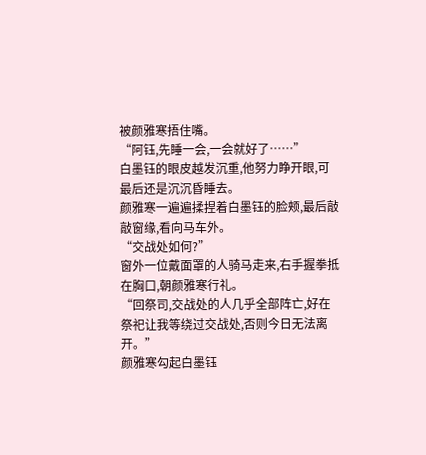被颜雅寒捂住嘴。
“阿钰,先睡一会,一会就好了……”
白墨钰的眼皮越发沉重,他努力睁开眼,可最后还是沉沉昏睡去。
颜雅寒一遍遍揉捏着白墨钰的脸颊,最后敲敲窗缘,看向马车外。
“交战处如何?”
窗外一位戴面罩的人骑马走来,右手握拳抵在胸口,朝颜雅寒行礼。
“回祭司,交战处的人几乎全部阵亡,好在祭祀让我等绕过交战处,否则今日无法离开。”
颜雅寒勾起白墨钰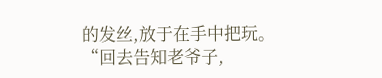的发丝,放于在手中把玩。
“回去告知老爷子,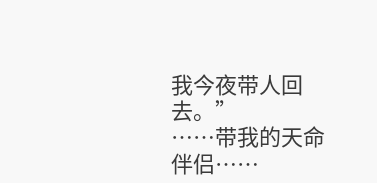我今夜带人回去。”
……带我的天命伴侣……